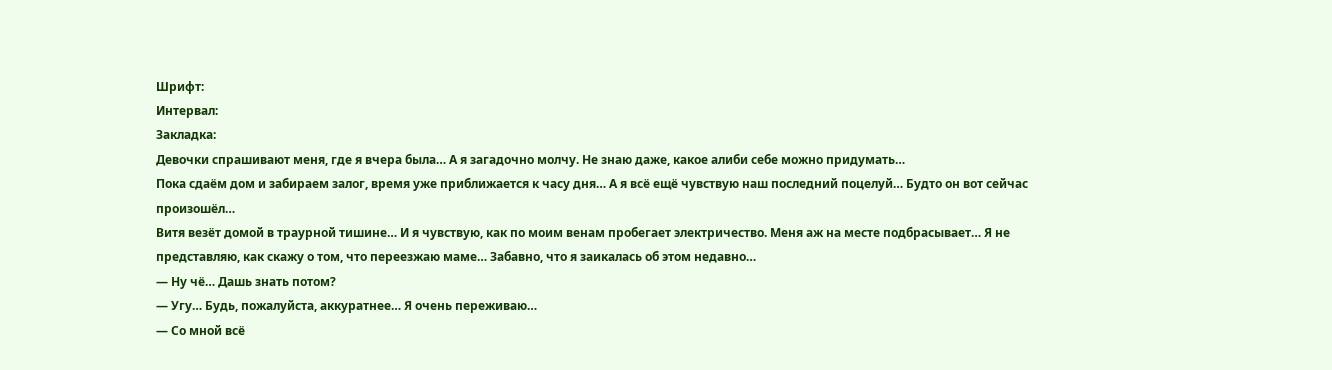Шрифт:
Интервал:
Закладка:
Девочки спрашивают меня, где я вчера была… А я загадочно молчу. Не знаю даже, какое алиби себе можно придумать…
Пока сдаём дом и забираем залог, время уже приближается к часу дня… А я всё ещё чувствую наш последний поцелуй… Будто он вот сейчас произошёл…
Витя везёт домой в траурной тишине… И я чувствую, как по моим венам пробегает электричество. Меня аж на месте подбрасывает… Я не представляю, как скажу о том, что переезжаю маме… Забавно, что я заикалась об этом недавно…
— Ну чё… Дашь знать потом?
— Угу… Будь, пожалуйста, аккуратнее… Я очень переживаю…
— Со мной всё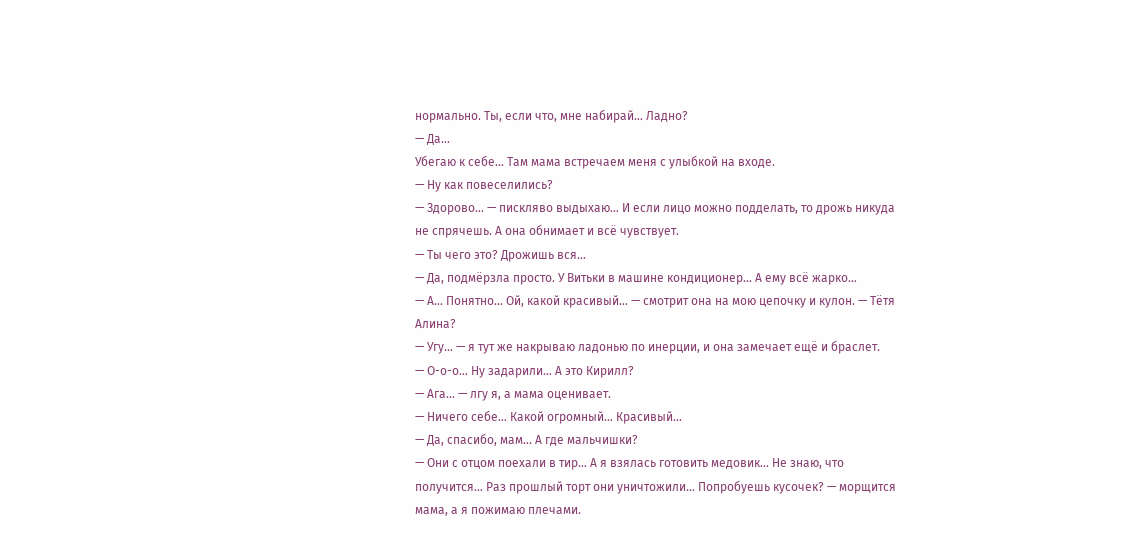нормально. Ты, если что, мне набирай… Ладно?
— Да…
Убегаю к себе… Там мама встречаем меня с улыбкой на входе.
— Ну как повеселились?
— Здорово… — пискляво выдыхаю… И если лицо можно подделать, то дрожь никуда не спрячешь. А она обнимает и всё чувствует.
— Ты чего это? Дрожишь вся…
— Да, подмёрзла просто. У Витьки в машине кондиционер… А ему всё жарко…
— А… Понятно… Ой, какой красивый… — смотрит она на мою цепочку и кулон. — Тётя Алина?
— Угу… — я тут же накрываю ладонью по инерции, и она замечает ещё и браслет.
— О-о-о… Ну задарили… А это Кирилл?
— Ага… — лгу я, а мама оценивает.
— Ничего себе… Какой огромный… Красивый…
— Да, спасибо, мам… А где мальчишки?
— Они с отцом поехали в тир… А я взялась готовить медовик… Не знаю, что получится… Раз прошлый торт они уничтожили… Попробуешь кусочек? — морщится мама, а я пожимаю плечами.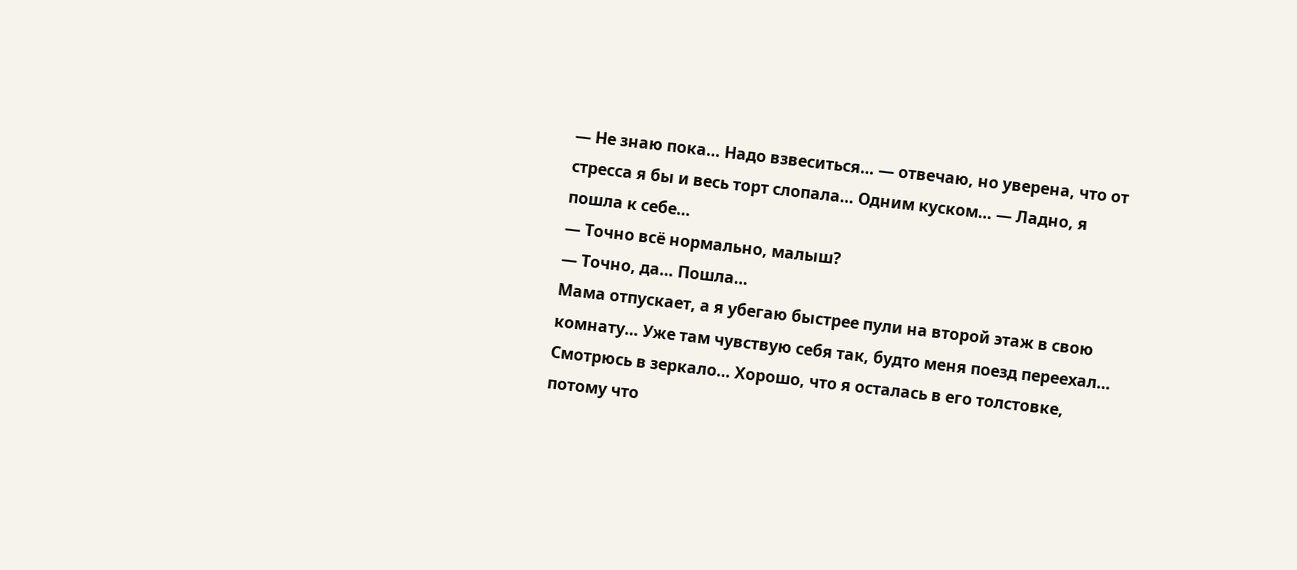— Не знаю пока… Надо взвеситься… — отвечаю, но уверена, что от стресса я бы и весь торт слопала… Одним куском… — Ладно, я пошла к себе…
— Точно всё нормально, малыш?
— Точно, да… Пошла…
Мама отпускает, а я убегаю быстрее пули на второй этаж в свою комнату… Уже там чувствую себя так, будто меня поезд переехал… Смотрюсь в зеркало… Хорошо, что я осталась в его толстовке, потому что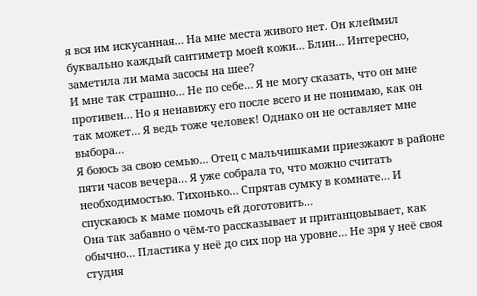я вся им искусанная… На мне места живого нет. Он клеймил буквально каждый сантиметр моей кожи… Блин… Интересно, заметила ли мама засосы на шее?
И мне так страшно… Не по себе… Я не могу сказать, что он мне противен… Но я ненавижу его после всего и не понимаю, как он так может… Я ведь тоже человек! Однако он не оставляет мне выбора…
Я боюсь за свою семью… Отец с мальчишками приезжают в районе пяти часов вечера… Я уже собрала то, что можно считать необходимостью. Тихонько… Спрятав сумку в комнате… И спускаюсь к маме помочь ей доготовить…
Она так забавно о чём-то рассказывает и пританцовывает, как обычно… Пластика у неё до сих пор на уровне… Не зря у неё своя студия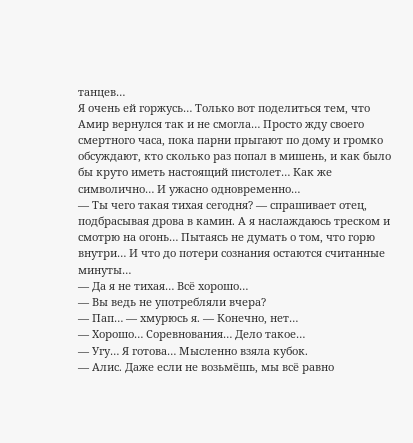танцев…
Я очень ей горжусь… Только вот поделиться тем, что Амир вернулся так и не смогла… Просто жду своего смертного часа, пока парни прыгают по дому и громко обсуждают, кто сколько раз попал в мишень, и как было бы круто иметь настоящий пистолет… Как же символично… И ужасно одновременно…
— Ты чего такая тихая сегодня? — спрашивает отец, подбрасывая дрова в камин. А я наслаждаюсь треском и смотрю на огонь… Пытаясь не думать о том, что горю внутри… И что до потери сознания остаются считанные минуты…
— Да я не тихая… Всё хорошо…
— Вы ведь не употребляли вчера?
— Пап… — хмурюсь я. — Конечно, нет…
— Хорошо… Соревнования… Дело такое…
— Угу… Я готова… Мысленно взяла кубок.
— Алис. Даже если не возьмёшь, мы всё равно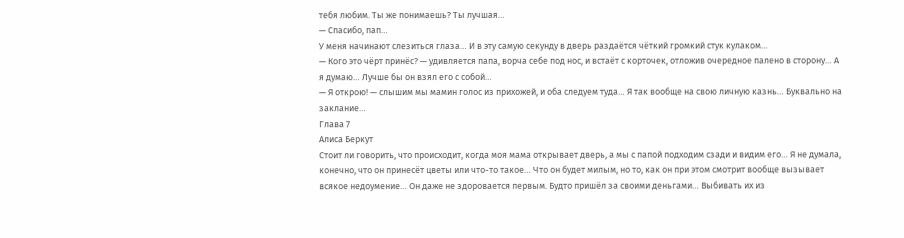тебя любим. Ты же понимаешь? Ты лучшая…
— Спасибо, пап…
У меня начинают слезиться глаза… И в эту самую секунду в дверь раздаётся чёткий громкий стук кулаком…
— Кого это чёрт принёс? — удивляется папа, ворча себе под нос, и встаёт с корточек, отложив очередное палено в сторону… А я думаю… Лучше бы он взял его с собой…
— Я открою! — слышим мы мамин голос из прихожей, и оба следуем туда… Я так вообще на свою личную казнь… Буквально на заклание…
Глава 7
Алиса Беркут
Стоит ли говорить, что происходит, когда моя мама открывает дверь, а мы с папой подходим сзади и видим его… Я не думала, конечно, что он принесёт цветы или что-то такое… Что он будет милым, но то, как он при этом смотрит вообще вызывает всякое недоумение… Он даже не здоровается первым. Будто пришёл за своими деньгами… Выбивать их из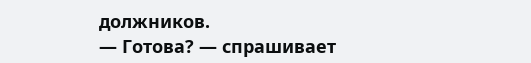должников.
— Готова? — спрашивает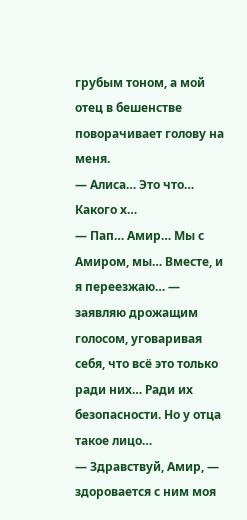грубым тоном, а мой отец в бешенстве поворачивает голову на меня.
— Алиса… Это что… Какого х…
— Пап… Амир… Мы с Амиром, мы… Вместе, и я переезжаю… — заявляю дрожащим голосом, уговаривая себя, что всё это только ради них… Ради их безопасности. Но у отца такое лицо…
— Здравствуй, Амир, — здоровается с ним моя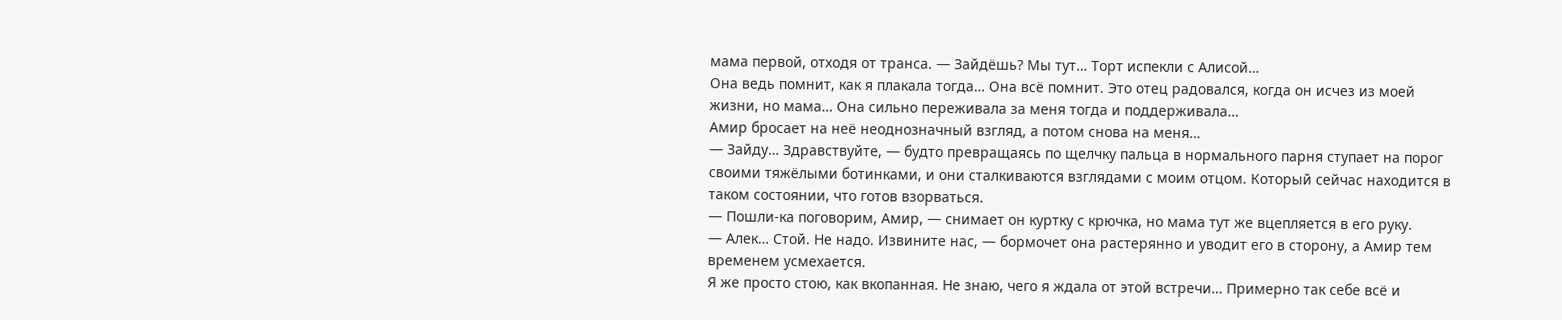мама первой, отходя от транса. — Зайдёшь? Мы тут… Торт испекли с Алисой…
Она ведь помнит, как я плакала тогда… Она всё помнит. Это отец радовался, когда он исчез из моей жизни, но мама… Она сильно переживала за меня тогда и поддерживала…
Амир бросает на неё неоднозначный взгляд, а потом снова на меня…
— Зайду… Здравствуйте, — будто превращаясь по щелчку пальца в нормального парня ступает на порог своими тяжёлыми ботинками, и они сталкиваются взглядами с моим отцом. Который сейчас находится в таком состоянии, что готов взорваться.
— Пошли-ка поговорим, Амир, — снимает он куртку с крючка, но мама тут же вцепляется в его руку.
— Алек… Стой. Не надо. Извините нас, — бормочет она растерянно и уводит его в сторону, а Амир тем временем усмехается.
Я же просто стою, как вкопанная. Не знаю, чего я ждала от этой встречи… Примерно так себе всё и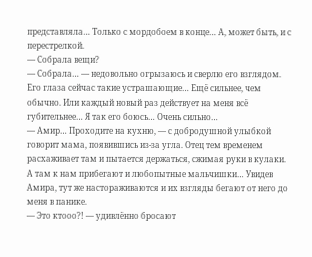представляла… Только с мордобоем в конце… А, может быть, и с перестрелкой.
— Собрала вещи?
— Собрала… — недовольно огрызаюсь и сверлю его взглядом. Его глаза сейчас такие устрашающие… Ещё сильнее, чем обычно. Или каждый новый раз действует на меня всё губительнее… Я так его боюсь… Очень сильно…
— Амир… Проходите на кухню, — с добродушной улыбкой говорит мама, появившись из-за угла. Отец тем временем расхаживает там и пытается держаться, сжимая руки в кулаки.
А там к нам прибегают и любопытные мальчишки… Увидев Амира, тут же настораживаются и их взгляды бегают от него до меня в панике.
— Это ктооо?! — удивлённо бросают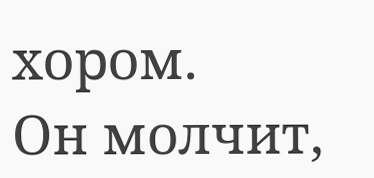хором.
Он молчит,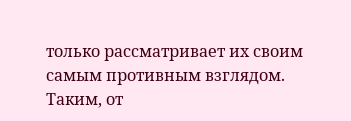только рассматривает их своим самым противным взглядом. Таким, от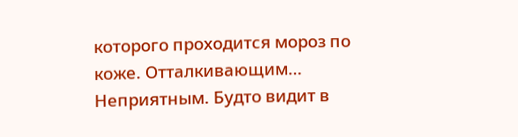которого проходится мороз по коже. Отталкивающим… Неприятным. Будто видит в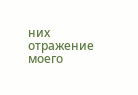них отражение моего